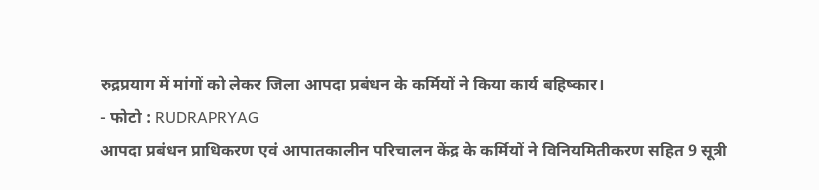रुद्रप्रयाग में मांगों को लेकर जिला आपदा प्रबंधन के कर्मियों ने किया कार्य बहिष्कार।
- फोटो : RUDRAPRYAG
आपदा प्रबंधन प्राधिकरण एवं आपातकालीन परिचालन केंद्र के कर्मियों ने विनियमितीकरण सहित 9 सूत्री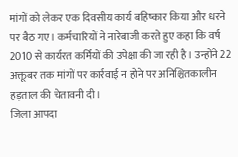मांगों को लेकर एक दिवसीय कार्य बहिष्कार किया और धरने पर बैठ गए। कर्मचारियों ने नारेबाजी करते हुए कहा कि वर्ष 2010 से कार्यरत कर्मियों की उपेक्षा की जा रही है। उन्होंने 22 अक्तूबर तक मांगों पर कार्रवाई न होने पर अनिश्चितकालीन हड़ताल की चेतावनी दी।
जिला आपदा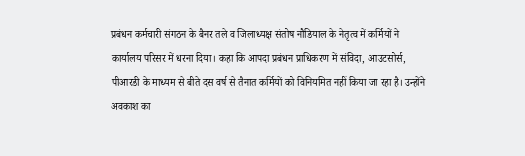प्रबंधन कर्मचारी संगठन के बैनर तले व जिलाध्यक्ष संतोष नौडियाल के नेतृत्व में कर्मियों ने कार्यालय परिसर में धरना दिया। कहा कि आपदा प्रबंधन प्राधिकरण में संविदा, आउटसोर्स, पीआरडी के माध्यम से बीते दस वर्ष से तैनात कर्मियों को विनियमित नहीं किया जा रहा है। उन्होंने अवकाश का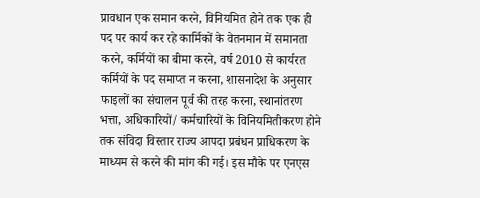प्रावधान एक समान करने, विनियमित होने तक एक ही पद पर कार्य कर रहे कार्मिकों के वेतनमान में समानता करने, कर्मियों का बीमा करने, वर्ष 2010 से कार्यरत कर्मियों के पद समाप्त न करना, शासनादेश के अनुसार फाइलों का संचालन पूर्व की तरह करना, स्थानांतरण भत्ता, अधिकारियों/ कर्मचारियों के विनियमितीकरण होने तक संविदा विस्तार राज्य आपदा प्रबंधन प्राधिकरण के माध्यम से करने की मांग की गई। इस मौके पर एनएस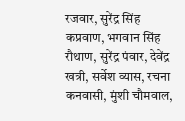रजवार, सुरेंद्र सिंह कप्रवाण, भगवान सिंह रौथाण, सुरेंद्र पंवार, देवेंद्र खत्री, सर्वेश व्यास, रचना कनवासी, मुंशी चौमवाल,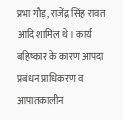प्रभा गौड़, राजेंद्र सिंह रावत आदि शामिल थे। कार्य बहिष्कार के कारण आपदा प्रबंधन प्राधिकरण व आपातकालीन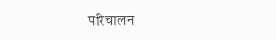परिचालन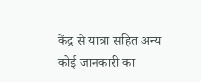केंद्र से यात्रा सहित अन्य कोई जानकारी का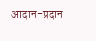आदान-प्रदान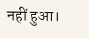नहीं हुआ।